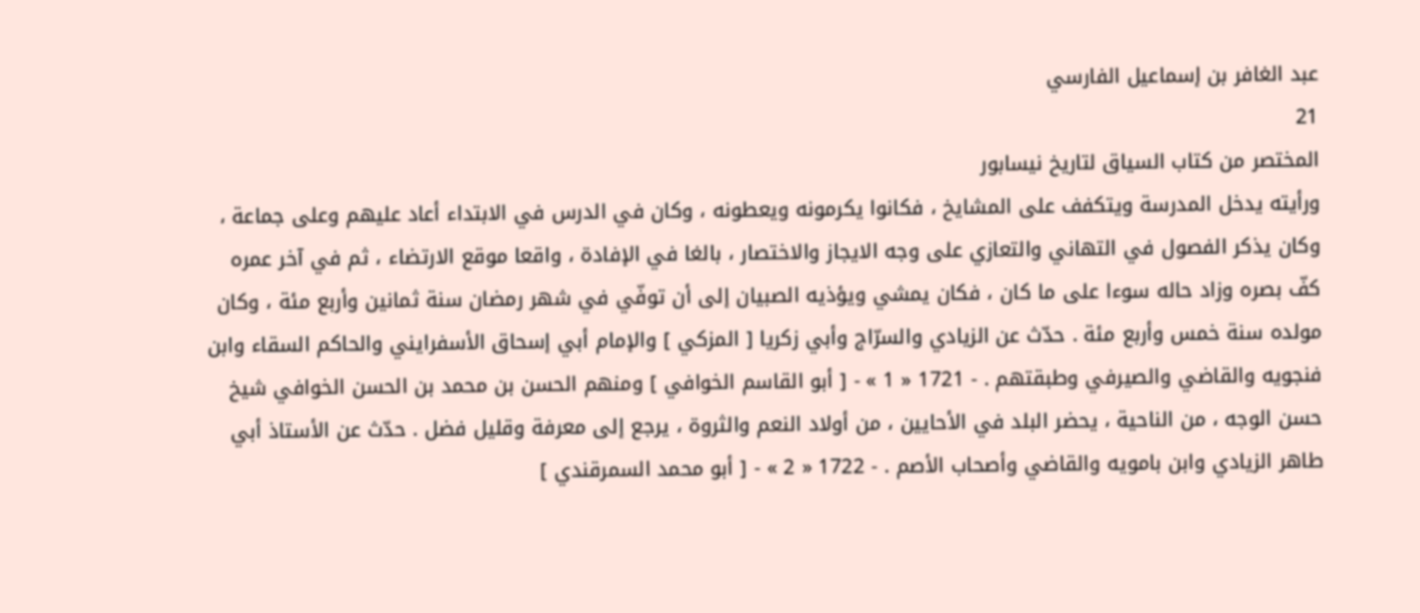عبد الغافر بن إسماعيل الفارسي
21
المختصر من كتاب السياق لتاريخ نيسابور
ورأيته يدخل المدرسة ويتكفف على المشايخ ، فكانوا يكرمونه ويعطونه ، وكان في الدرس في الابتداء أعاد عليهم وعلى جماعة ، وكان يذكر الفصول في التهاني والتعازي على وجه الايجاز والاختصار ، بالغا في الإفادة ، واقعا موقع الارتضاء ، ثم في آخر عمره كفّ بصره وزاد حاله سوءا على ما كان ، فكان يمشي ويؤذيه الصبيان إلى أن توفّي في شهر رمضان سنة ثمانين وأربع مئة ، وكان مولده سنة خمس وأربع مئة . حدّث عن الزيادي والسرّاج وأبي زكريا [ المزكي ] والإمام أبي إسحاق الأسفرايني والحاكم السقاء وابن فنجويه والقاضي والصيرفي وطبقتهم . - 1721 « 1 » - [ أبو القاسم الخوافي ] ومنهم الحسن بن محمد بن الحسن الخوافي شيخ حسن الوجه ، من الناحية ، يحضر البلد في الأحايين ، من أولاد النعم والثروة ، يرجع إلى معرفة وقليل فضل . حدّث عن الأستاذ أبي طاهر الزيادي وابن بامويه والقاضي وأصحاب الأصم . - 1722 « 2 » - [ أبو محمد السمرقندي ]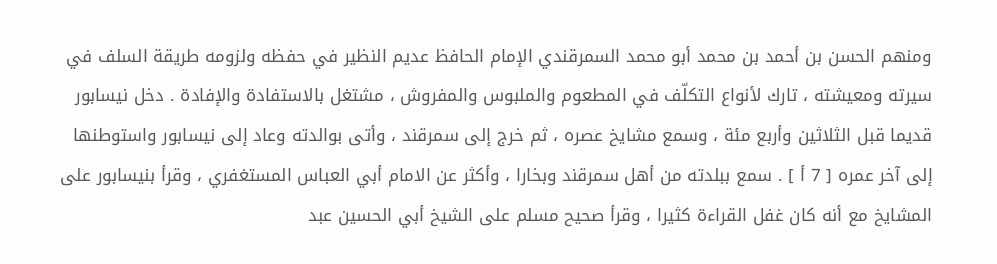ومنهم الحسن بن أحمد بن محمد أبو محمد السمرقندي الإمام الحافظ عديم النظير في حفظه ولزومه طريقة السلف في سيرته ومعيشته ، تارك لأنواع التكلّف في المطعوم والملبوس والمفروش ، مشتغل بالاستفادة والإفادة . دخل نيسابور قديما قبل الثلاثين وأربع مئة ، وسمع مشايخ عصره ، ثم خرج إلى سمرقند ، وأتى بوالدته وعاد إلى نيسابور واستوطنها إلى آخر عمره [ 7 أ ] . سمع ببلدته من أهل سمرقند وبخارا ، وأكثر عن الامام أبي العباس المستغفري ، وقرأ بنيسابور على المشايخ مع أنه كان غفل القراءة كثيرا ، وقرأ صحيح مسلم على الشيخ أبي الحسين عبد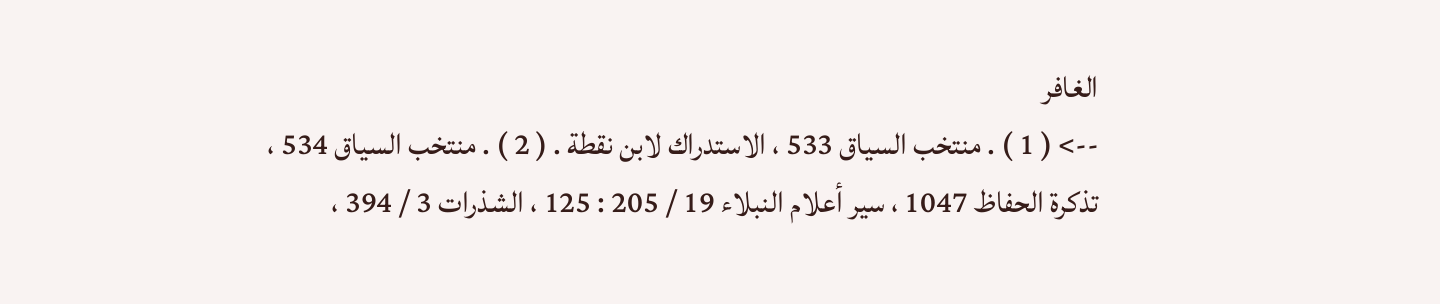الغافر
--> ( 1 ) . منتخب السياق 533 ، الاستدراك لابن نقطة . ( 2 ) . منتخب السياق 534 ، تذكرة الحفاظ 1047 ، سير أعلام النبلاء 19 / 205 : 125 ، الشذرات 3 / 394 ،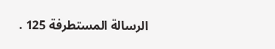الرسالة المستطرفة 125 .